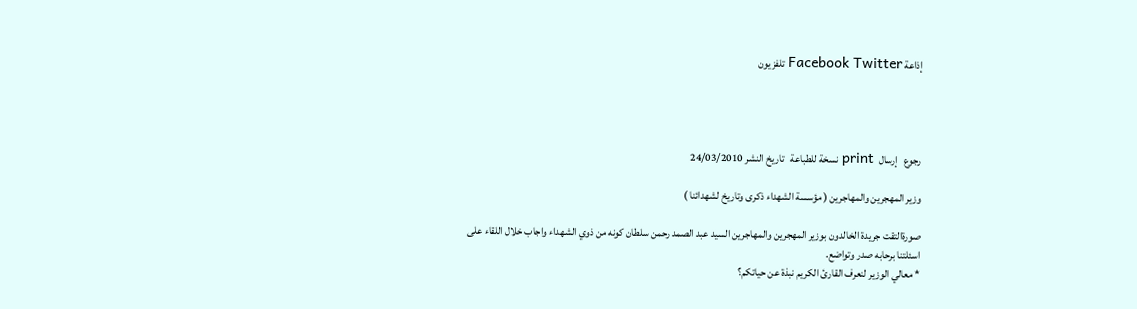إذاعة Facebook Twitter تلفزيون




رجوع   إرسال  print نسخة للطباعة   تاريخ النشر 24/03/2010

وزير المهجرين والمهاجرين ( مؤسسة الشهداء ذكرى وتاريخ لشهدائنا )

صورةالتقت جريدة الخالدون بوزير المهجرين والمهاجرين السيد عبد الصمد رحمن سلطان كونه من ذوي الشهداء واجاب خلال اللقاء على اسئلتنا برحابه صدر وتواضع.
* معالي الوزير لنعرف القارئ الكريم نبذة عن حياتكم؟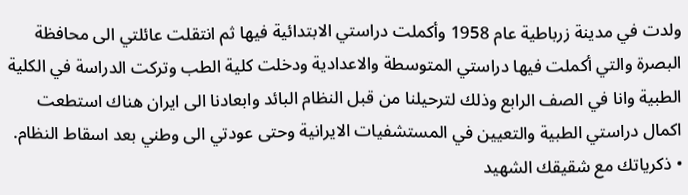ولدت في مدينة زرباطية عام 1958 وأكملت دراستي الابتدائية فيها ثم انتقلت عائلتي الى محافظة البصرة والتي أكملت فيها دراستي المتوسطة والاعدادية ودخلت كلية الطب وتركت الدراسة في الكلية الطبية وانا في الصف الرابع وذلك لترحيلنا من قبل النظام البائد وابعادنا الى ايران هناك استطعت اكمال دراستي الطبية والتعيين في المستشفيات الايرانية وحتى عودتي الى وطني بعد اسقاط النظام.
• ذكرياتك مع شقيقك الشهيد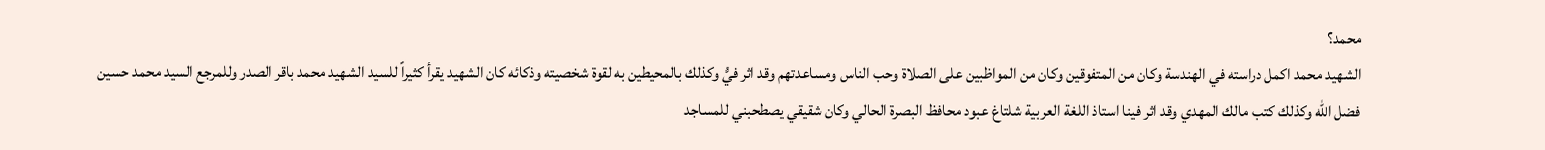محمد؟
الشهيد محمد اكمل دراسته في الهندسة وكان من المتفوقين وكان من المواظبين على الصلاة وحب الناس ومساعدتهم وقد اثر فيُّ وكذلك بالمحيطين به لقوة شخصيته وذكائه كان الشهيد يقرأ كثيراً للسيد الشهيد محمد باقر الصدر وللمرجع السيد محمد حسين فضل الله وكذلك كتب مالك المهدي وقد اثر فينا استاذ اللغة العربية شلتاغ عبود محافظ البصرة الحالي وكان شقيقي يصطحبني للمساجد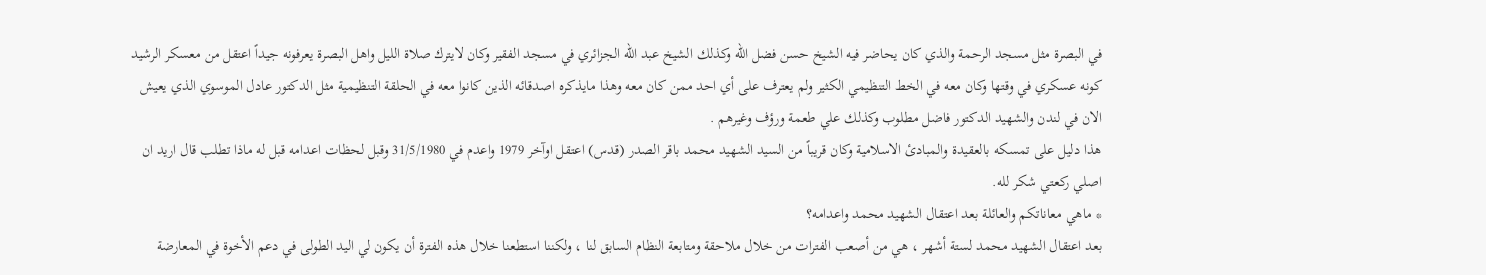في البصرة مثل مسجد الرحمة والذي كان يحاضر فيه الشيخ حسن فضل الله وكذلك الشيخ عبد الله الجزائري في مسجد الفقير وكان لايترك صلاة الليل واهل البصرة يعرفونه جيداً اعتقل من معسكر الرشيد كونه عسكري في وقتها وكان معه في الخط التنظيمي الكثير ولم يعترف على أي احد ممن كان معه وهذا مايذكره اصدقائه الذين كانوا معه في الحلقة التنظيمية مثل الدكتور عادل الموسوي الذي يعيش الان في لندن والشهيد الدكتور فاضل مطلوب وكذلك علي طعمة ورؤف وغيرهم .
هذا دليل على تمسكه بالعقيدة والمبادئ الاسلامية وكان قريباً من السيد الشهيد محمد باقر الصدر (قدس) اعتقل اوآخر 1979 واعدم في 31/5/1980 وقبل لحظات اعدامه قبل له ماذا تطلب قال اريد ان اصلي ركعتي شكر لله.
* ماهي معاناتكم والعائلة بعد اعتقال الشهيد محمد واعدامه؟
بعد اعتقال الشهيد محمد لستة أشهر ، هي من أصعب الفترات من خلال ملاحقة ومتابعة النظام السابق لنا ، ولكننا استطعنا خلال هذه الفترة أن يكون لي اليد الطولى في دعم الأخوة في المعارضة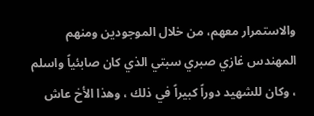والاستمرار معهم، من خلال الموجودين ومنهم المهندس غازي صبري سبتي الذي كان صابئياً واسلم ، وكان للشهيد دوراً كبيراً في ذلك ، وهذا الأخ عاش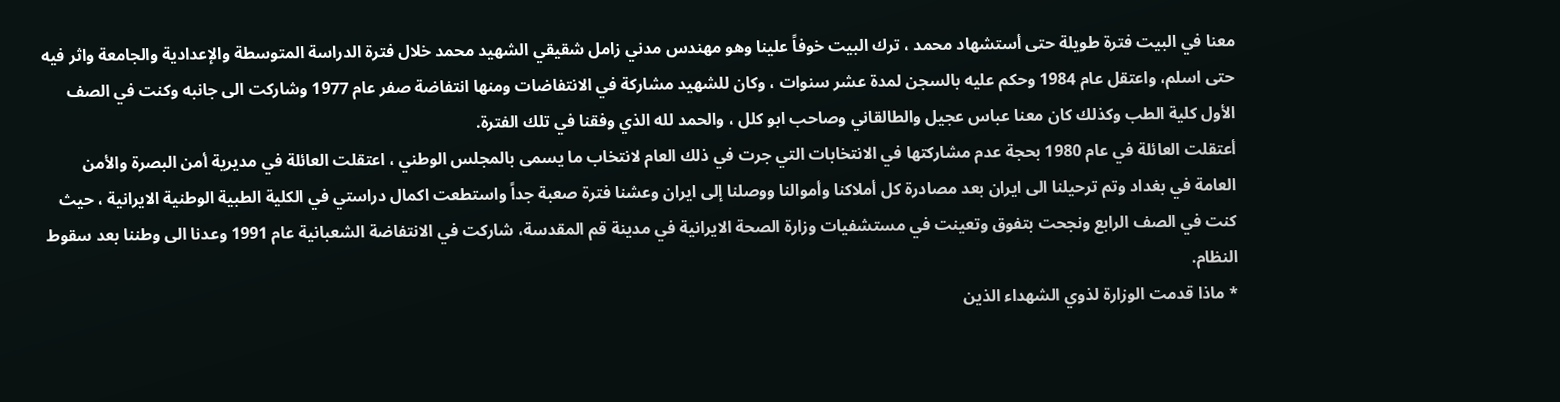معنا في البيت فترة طويلة حتى أستشهاد محمد ، ترك البيت خوفاً علينا وهو مهندس مدني زامل شقيقي الشهيد محمد خلال فترة الدراسة المتوسطة والإعدادية والجامعة واثر فيه حتى اسلم، واعتقل عام 1984 وحكم عليه بالسجن لمدة عشر سنوات ، وكان للشهيد مشاركة في الانتفاضات ومنها انتفاضة صفر عام 1977 وشاركت الى جانبه وكنت في الصف الأول كلية الطب وكذلك كان معنا عباس عجيل والطالقاني وصاحب ابو كلل ، والحمد لله الذي وفقنا في تلك الفترة.
أعتقلت العائلة في عام 1980 بحجة عدم مشاركتها في الانتخابات التي جرت في ذلك العام لانتخاب ما يسمى بالمجلس الوطني ، اعتقلت العائلة في مديرية أمن البصرة والأمن العامة في بغداد وتم ترحيلنا الى ايران بعد مصادرة كل أملاكنا وأموالنا ووصلنا إلى ايران وعشنا فترة صعبة جداً واستطعت اكمال دراستي في الكلية الطبية الوطنية الايرانية ، حيث كنت في الصف الرابع ونجحت بتفوق وتعينت في مستشفيات وزارة الصحة الايرانية في مدينة قم المقدسة، شاركت في الانتفاضة الشعبانية عام 1991 وعدنا الى وطننا بعد سقوط النظام.
* ماذا قدمت الوزارة لذوي الشهداء الذين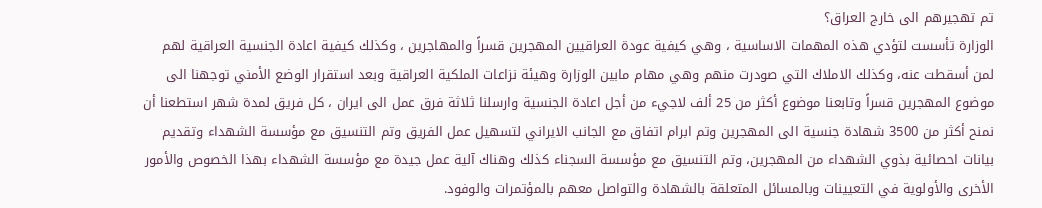تم تهجيرهم الى خارج العراق؟
الوزارة تأسست لتؤدي هذه المهمات الاساسية ، وهي كيفية عودة العراقيين المهجرين قسراً والمهاجرين ، وكذلك كيفية اعادة الجنسية العراقية لهم لمن أسقطت عنه، وكذلك الاملاك التي صودرت منهم وهي مهام مابين الوزارة وهيئة نزاعات الملكية العراقية وبعد استقرار الوضع الأمني توجهنا الى موضوع المهجرين قسراً وتابعنا موضوع أكثر من 25 ألف لاجيء من أجل اعادة الجنسية وارسلنا ثلاثة فرق عمل الى ايران ، كل فريق لمدة شهر استطعنا أن نمنح أكثر من 3500 شهادة جنسية الى المهجرين وتم ابرام اتفاق مع الجانب الايراني لتسهيل عمل الفريق وتم التنسيق مع مؤسسة الشهداء وتقديم بيانات احصائية بذوي الشهداء من المهجرين، وتم التنسيق مع مؤسسة السجناء كذلك وهناك آلية عمل جيدة مع مؤسسة الشهداء بهذا الخصوص والأمور الأخرى والأولوية في التعيينات وبالمسائل المتعلقة بالشهادة والتواصل معهم بالمؤتمرات والوفود.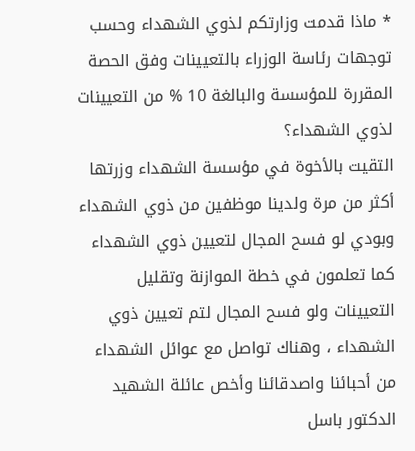* ماذا قدمت وزارتكم لذوي الشهداء وحسب توجهات رئاسة الوزراء بالتعيينات وفق الحصة المقررة للمؤسسة والبالغة 10 % من التعيينات لذوي الشهداء؟
التقيت بالأخوة في مؤسسة الشهداء وزرتها أكثر من مرة ولدينا موظفين من ذوي الشهداء وبودي لو فسح المجال لتعيين ذوي الشهداء كما تعلمون في خطة الموازنة وتقليل التعيينات ولو فسح المجال لتم تعيين ذوي الشهداء ، وهناك تواصل مع عوائل الشهداء من أحبائنا واصدقائنا وأخص عائلة الشهيد الدكتور باسل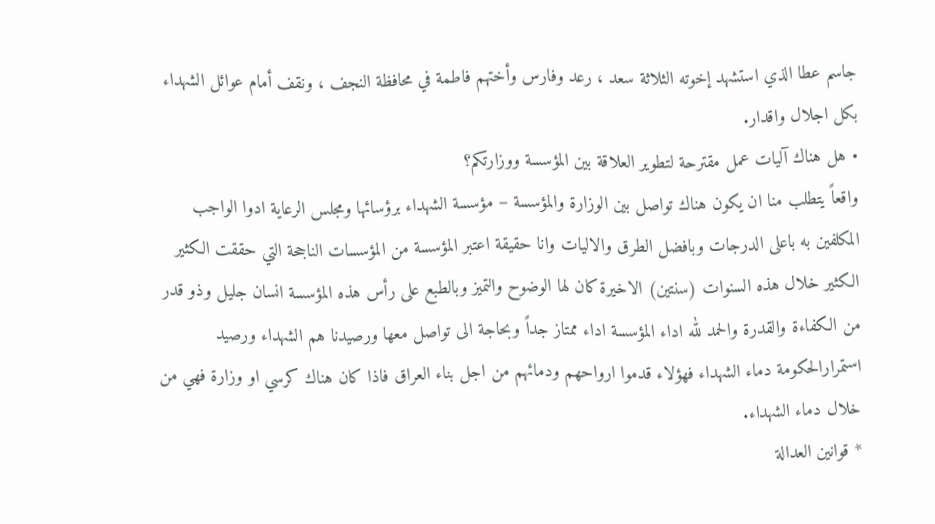جاسم عطا الذي استشهد إخوته الثلاثة سعد ، رعد وفارس وأختهم فاطمة في محافظة النجف ، ونقف أمام عوائل الشهداء بكل اجلال واقدار.
• هل هناك آليات عمل مقترحة لتطوير العلاقة بين المؤسسة ووزارتكم؟
واقعاً يتطلب منا ان يكون هناك تواصل بين الوزارة والمؤسسة – مؤسسة الشهداء برؤسائها ومجلس الرعاية ادوا الواجب المكلفين به باعلى الدرجات وبافضل الطرق والاليات وانا حقيقة اعتبر المؤسسة من المؤسسات الناجحة التي حققت الكثير الكثير خلال هذه السنوات (سنتين) الاخيرة كان لها الوضوح والتميز وبالطبع على رأس هذه المؤسسة انسان جليل وذو قدر من الكفاءة والقدرة والحمد لله اداء المؤسسة اداء ممتاز جداً وبحاجة الى تواصل معها ورصيدنا هم الشهداء ورصيد استمرارالحكومة دماء الشهداء فهؤلاء قدموا ارواحهم ودمائهم من اجل بناء العراق فاذا كان هناك كرسي او وزارة فهي من خلال دماء الشهداء.
* قوانين العدالة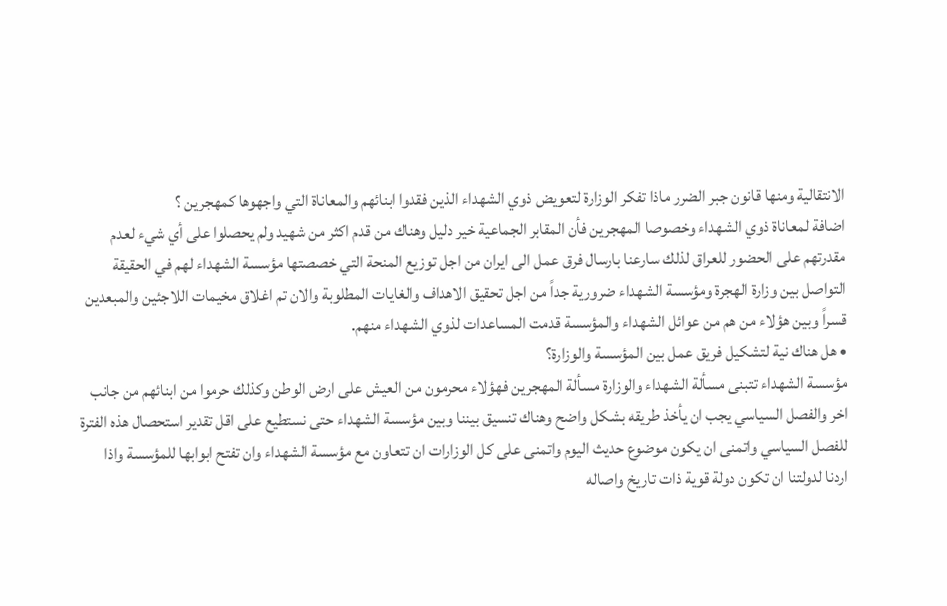الانتقالية ومنها قانون جبر الضرر ماذا تفكر الوزارة لتعويض ذوي الشهداء الذين فقدوا ابنائهم والمعاناة التي واجهوها كمهجرين ؟
اضافة لمعاناة ذوي الشهداء وخصوصا المهجرين فأن المقابر الجماعية خير دليل وهناك من قدم اكثر من شهيد ولم يحصلوا على أي شيء لعدم مقدرتهم على الحضور للعراق لذلك سارعنا بارسال فرق عمل الى ايران من اجل توزيع المنحة التي خصصتها مؤسسة الشهداء لهم في الحقيقة التواصل بين وزارة الهجرة ومؤسسة الشهداء ضرورية جداً من اجل تحقيق الاهداف والغايات المطلوبة والان تم اغلاق مخيمات اللاجئين والمبعدين قسراً وبين هؤلاء من هم من عوائل الشهداء والمؤسسة قدمت المساعدات لذوي الشهداء منهم.
• هل هناك نية لتشكيل فريق عمل بين المؤسسة والوزارة؟
مؤسسة الشهداء تتبنى مسألة الشهداء والوزارة مسألة المهجرين فهؤلاء محرمون من العيش على ارض الوطن وكذلك حرموا من ابنائهم من جانب اخر والفصل السياسي يجب ان يأخذ طريقه بشكل واضح وهناك تنسيق بيننا وبين مؤسسة الشهداء حتى نستطيع على اقل تقدير استحصال هذه الفترة للفصل السياسي واتمنى ان يكون موضوع حديث اليوم واتمنى على كل الوزارات ان تتعاون مع مؤسسة الشهداء وان تفتح ابوابها للمؤسسة واذا اردنا لدولتنا ان تكون دولة قوية ذات تاريخ واصاله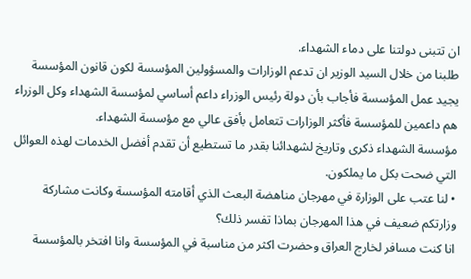ان تتبنى دولتنا على دماء الشهداء.
طلبنا من خلال السيد الوزير ان تدعم الوزارات والمسؤولين المؤسسة لكون قانون المؤسسة يجيد عمل المؤسسة فأجاب بأن دولة رئيس الوزراء داعم أساسي لمؤسسة الشهداء وكل الوزراء هم داعمين للمؤسسة فأكثر الوزارات تتعامل بأفق عالي مع مؤسسة الشهداء.
مؤسسة الشهداء ذكرى وتاريخ لشهدائنا بقدر ما تستطيع أن تقدم أفضل الخدمات لهذه العوائل التي ضحت بكل ما يملكون.
• لنا عتب على الوزارة في مهرجان مناهضة البعث الذي أقامته المؤسسة وكانت مشاركة وزارتكم ضعيف في هذا المهرجان بماذا تفسر ذلك؟
انا كنت مسافر لخارج العراق وحضرت اكثر من مناسبة في المؤسسة وانا افتخر بالمؤسسة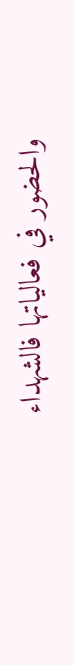والحضور في فعالياتها فالشهداء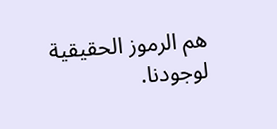هم الرموز الحقيقية لوجودنا.